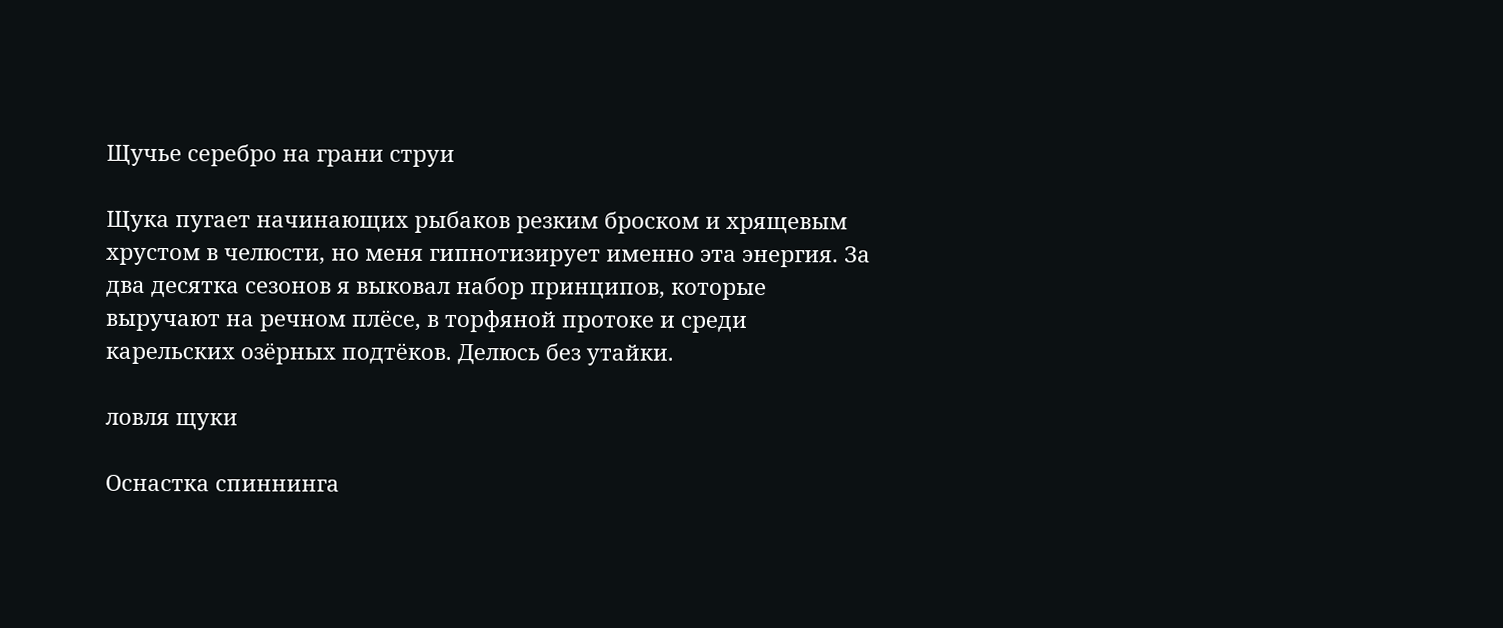Щучье серебро на грани струи

Щука пугает начинающих рыбаков резким броском и хрящевым хрустом в челюсти, но меня гипнотизирует именно эта энергия. За два десятка сезонов я выковал набор принципов, которые выручают на речном плёсе, в торфяной протоке и среди карельских озёрных подтёков. Делюсь без утайки.

ловля щуки

Оснастка спиннинга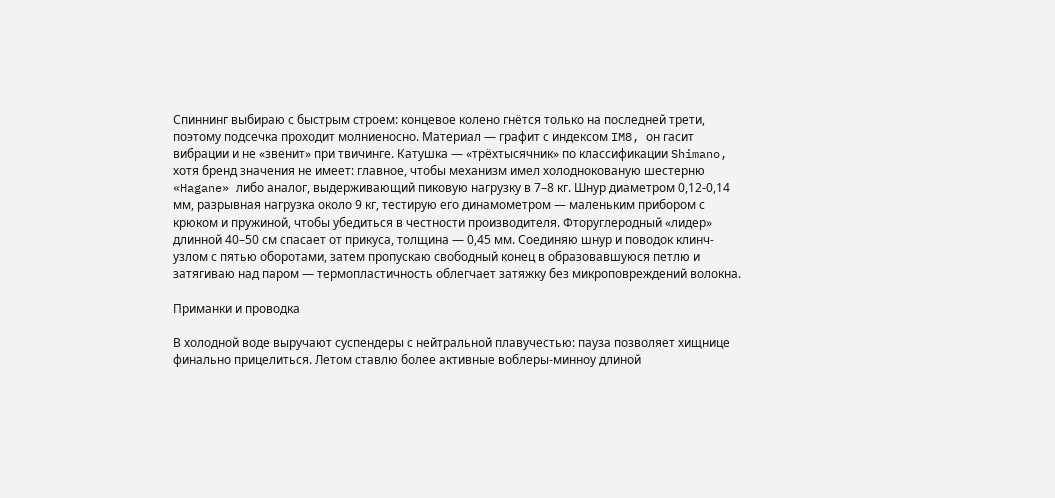Спиннинг выбираю с быстрым строем: концевое колено гнётся только на последней трети, поэтому подсечка проходит молниеносно. Материал — графит с индексом IM8, он гасит вибрации и не «звенит» при твичинге. Катушка — «трёхтысячник» по классификации Shimano, хотя бренд значения не имеет: главное, чтобы механизм имел холоднокованую шестерню «Hagane» либо аналог, выдерживающий пиковую нагрузку в 7–8 кг. Шнур диаметром 0,12-0,14 мм, разрывная нагрузка около 9 кг, тестирую его динамометром — маленьким прибором с крюком и пружиной, чтобы убедиться в честности производителя. Фторуглеродный «лидер» длинной 40–50 см спасает от прикуса, толщина — 0,45 мм. Соединяю шнур и поводок клинч-узлом с пятью оборотами, затем пропускаю свободный конец в образовавшуюся петлю и затягиваю над паром — термопластичность облегчает затяжку без микроповреждений волокна.

Приманки и проводка

В холодной воде выручают суспендеры с нейтральной плавучестью: пауза позволяет хищнице финально прицелиться. Летом ставлю более активные воблеры-минноу длиной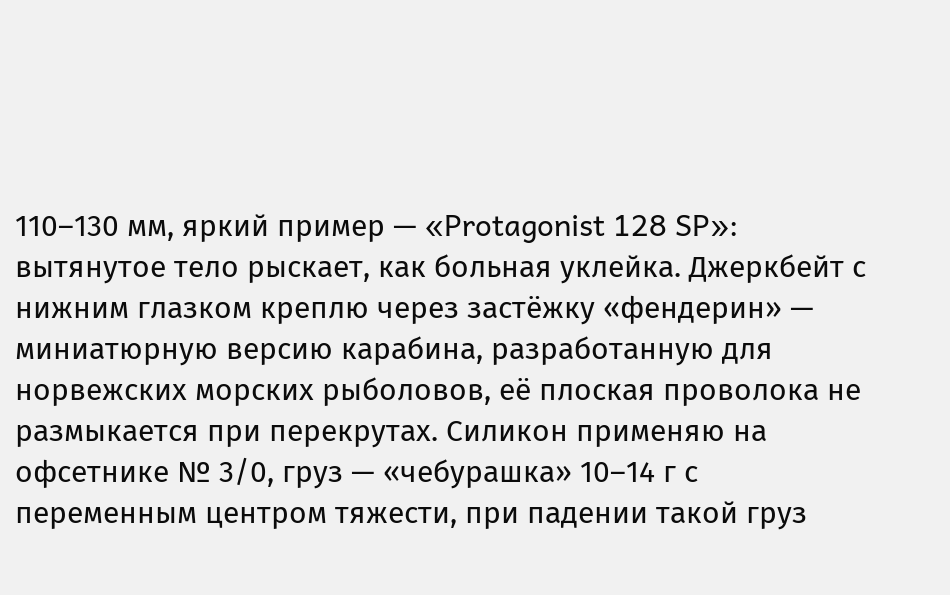110–130 мм, яркий пример — «Protagonist 128 SP»: вытянутое тело рыскает, как больная уклейка. Джеркбейт с нижним глазком креплю через застёжку «фендерин» — миниатюрную версию карабина, разработанную для норвежских морских рыболовов, её плоская проволока не размыкается при перекрутах. Силикон применяю на офсетнике № 3/0, груз — «чебурашка» 10–14 г с переменным центром тяжести, при падении такой груз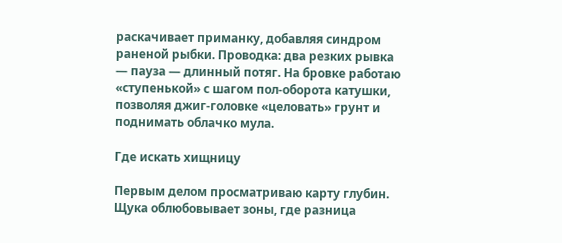раскачивает приманку, добавляя синдром раненой рыбки. Проводка: два резких рывка — пауза — длинный потяг. На бровке работаю «ступенькой» с шагом пол-оборота катушки, позволяя джиг-головке «целовать» грунт и поднимать облачко мула.

Где искать хищницу

Первым делом просматриваю карту глубин. Щука облюбовывает зоны, где разница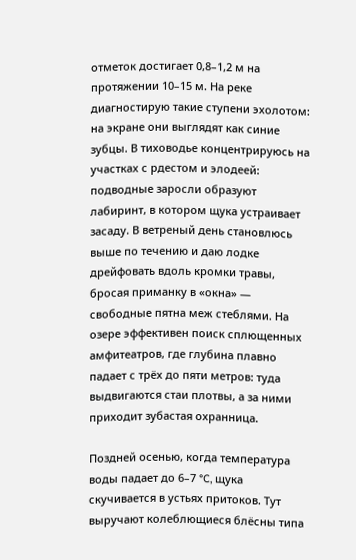отметок достигает 0,8–1,2 м на протяжении 10–15 м. На реке диагностирую такие ступени эхолотом: на экране они выглядят как синие зубцы. В тиховодье концентрируюсь на участках с рдестом и элодеей: подводные заросли образуют лабиринт, в котором щука устраивает засаду. В ветреный день становлюсь выше по течению и даю лодке дрейфовать вдоль кромки травы, бросая приманку в «окна» — свободные пятна меж стеблями. На озере эффективен поиск сплющенных амфитеатров, где глубина плавно падает с трёх до пяти метров: туда выдвигаются стаи плотвы, а за ними приходит зубастая охранница.

Поздней осенью, когда температура воды падает до 6–7 °C, щука скучивается в устьях притоков. Тут выручают колеблющиеся блёсны типа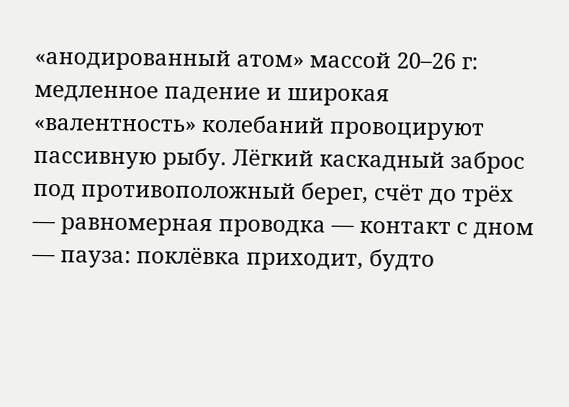«анодированный атом» массой 20–26 г: медленное падение и широкая «валентность» колебаний провоцируют пассивную рыбу. Лёгкий каскадный заброс под противоположный берег, счёт до трёх — равномерная проводка — контакт с дном — пауза: поклёвка приходит, будто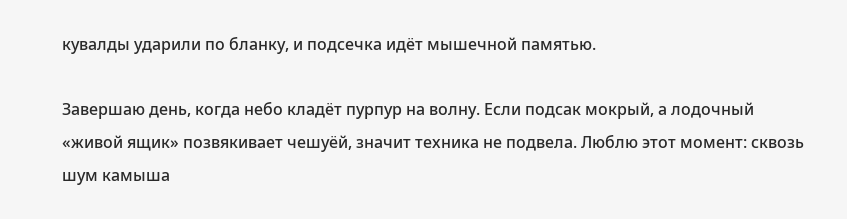кувалды ударили по бланку, и подсечка идёт мышечной памятью.

Завершаю день, когда небо кладёт пурпур на волну. Если подсак мокрый, а лодочный «живой ящик» позвякивает чешуёй, значит техника не подвела. Люблю этот момент: сквозь шум камыша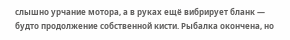слышно урчание мотора, а в руках ещё вибрирует бланк — будто продолжение собственной кисти. Рыбалка окончена, но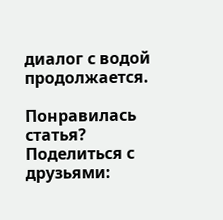диалог с водой продолжается.

Понравилась статья? Поделиться с друзьями: